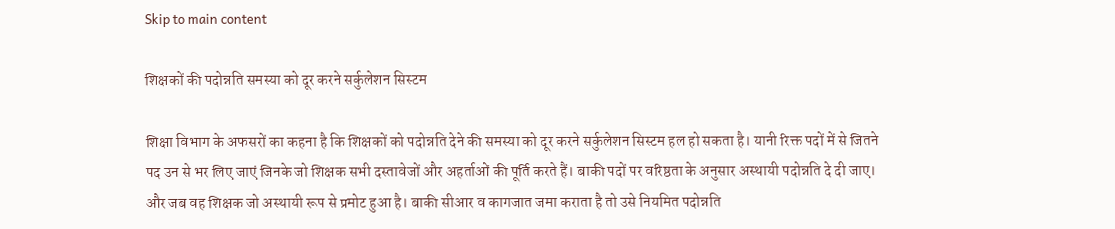Skip to main content

शिक्षकों की पदोन्नति समस्या को दूर करने सर्कुलेशन सिस्टम

शिक्षा विभाग के अफसरों का कहना है कि शिक्षकों को पदोन्नति देने की समस्या को दूर करने सर्कुलेशन सिस्टम हल हो सकता है। यानी रिक्त पदों में से जितने पद उन से भर लिए जाएं जिनके जो शिक्षक सभी दस्तावेजों और अहर्ताओं की पूर्ति करते हैं। बाकी पदों पर वरिष्ठता के अनुसार अस्थायी पदोन्नति दे दी जाए। और जब वह शिक्षक जो अस्थायी रूप से प्रमोट हुआ है। बाकी सीआर व कागजात जमा कराता है तो उसे नियमित पदोन्नति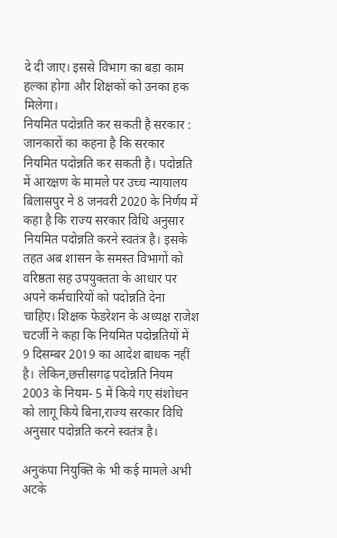दे दी जाए। इससे विभाग का बड़ा काम हल्का होगा और शिक्षकों को उनका हक मिलेगा।
नियमित पदोन्नति कर सकती है सरकार : जानकारों का कहना है कि सरकार नियमित पदोन्नति कर सकती है। पदोन्नति में आरक्षण के मामले पर उच्च न्यायालय बिलासपुर ने 8 जनवरी 2020 के निर्णय में कहा है कि राज्य सरकार विधि अनुसार नियमित पदोन्नति करने स्वतंत्र है। इसके तहत अब शासन के समस्त विभागों को वरिष्ठता सह उपयुक्तता के आधार पर अपने कर्मचारियों को पदोन्नति देना चाहिए। शिक्षक फेडरेशन के अध्यक्ष राजेश चटर्जी ने कहा कि नियमित पदोन्नतियों में 9 दिसम्बर 2019 का आदेश बाधक नहीं है। लेकिन,छत्तीसगढ़ पदोन्नति नियम 2003 के नियम- 5 में किये गए संशोधन को लागू किये बिना,राज्य सरकार विधि अनुसार पदोन्नति करने स्वतंत्र है।

अनुकंपा नियुक्ति के भी कई मामले अभी अटके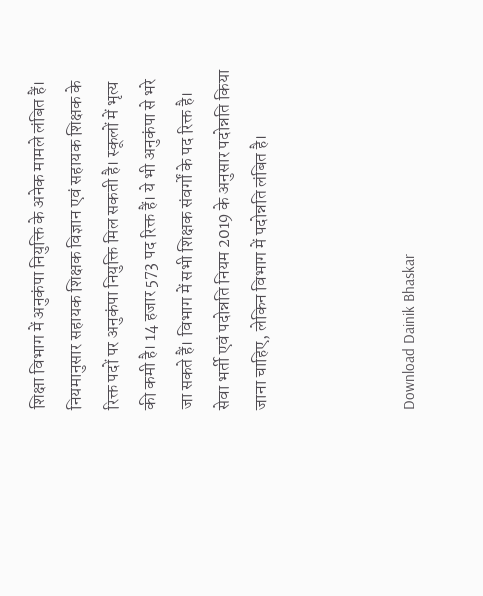शिक्षा विभाग में अनुकंपा नियुक्ति के अनेक मामले लंबित हैं। नियमानुसार सहायक शिक्षक विज्ञान एवं सहायक शिक्षक के रिक्त पदों पर अनुकंपा नियुक्ति मिल सकती है। स्कूलों में भृत्य की कमी है। 14 हजार 573 पद रिक्त हैं। ये भी अनुकंपा से भरे जा सकते हैं। विभाग में सभी शिक्षक संवर्गों के पद रिक्त है। सेवा भर्ती एवं पदोन्नति नियम 2019 के अनुसार पदोन्नति किया जाना चाहिए, लेकिन विभाग में पदोन्नति लंबित है।



Download Dainik Bhaskar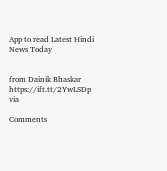App to read Latest Hindi News Today


from Dainik Bhaskar https://ift.tt/2YwLSDp
via

Comments